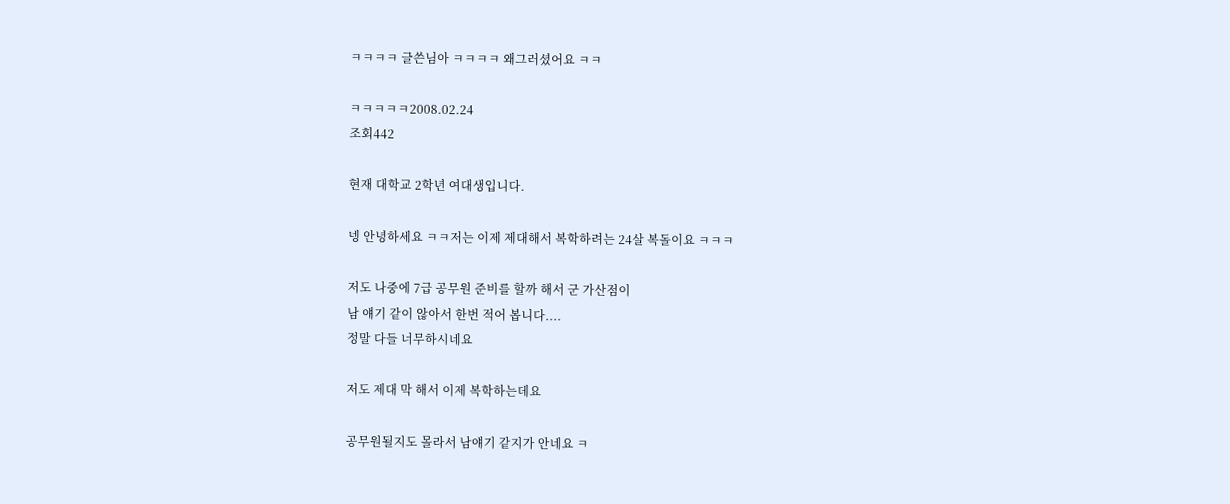ㅋㅋㅋㅋ 글쓴님아 ㅋㅋㅋㅋ 왜그러셨어요 ㅋㅋ

ㅋㅋㅋㅋㅋ2008.02.24
조회442

현재 대학교 2학년 여대생입니다.

넹 안녕하세요 ㅋㅋ저는 이제 제대해서 복학하려는 24살 복돌이요 ㅋㅋㅋ

저도 나중에 7급 공무원 준비를 할까 해서 군 가산점이
남 얘기 같이 않아서 한번 적어 봅니다....
정말 다들 너무하시네요

저도 제대 막 해서 이제 복학하는데요

공무원될지도 몰라서 남얘기 같지가 안네요 ㅋ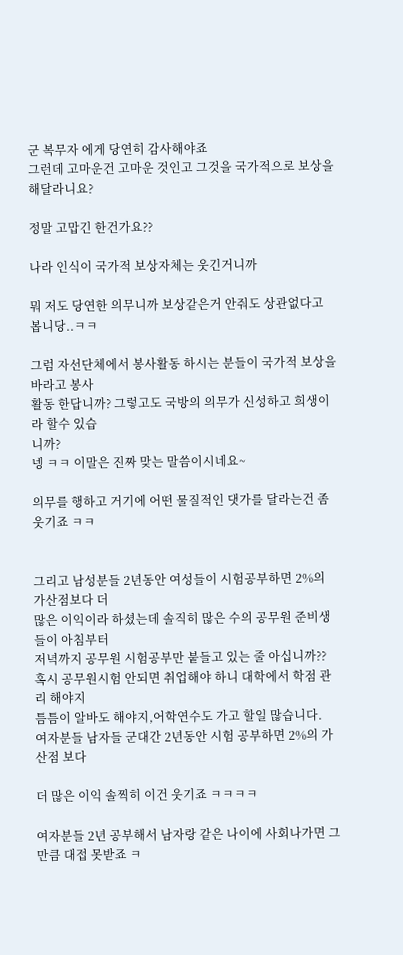군 복무자 에게 당연히 감사해야죠
그런데 고마운건 고마운 것인고 그것을 국가적으로 보상을 해달라니요?

정말 고맙긴 한건가요??

나라 인식이 국가적 보상자체는 웃긴거니까

뭐 저도 당연한 의무니까 보상같은거 안줘도 상관없다고 봅니당..ㅋㅋ

그럼 자선단체에서 봉사활동 하시는 분들이 국가적 보상을 바라고 봉사
활동 한답니까? 그렇고도 국방의 의무가 신성하고 희생이라 할수 있습
니까?
넹 ㅋㅋ 이말은 진짜 맞는 말씀이시네요~

의무를 행하고 거기에 어떤 물질적인 댓가를 달라는건 좀 웃기죠 ㅋㅋ


그리고 남성분들 2년동안 여성들이 시험공부하면 2%의 가산점보다 더
많은 이익이라 하셨는데 솔직히 많은 수의 공무원 준비생들이 아침부터
저녁까지 공무원 시험공부만 붙들고 있는 줄 아십니까??
혹시 공무원시험 안되면 취업해야 하니 대학에서 학점 관리 해야지
틈틈이 알바도 해야지,어학연수도 가고 할일 많습니다.
여자분들 남자들 군대간 2년동안 시험 공부하면 2%의 가산점 보다

더 많은 이익 솔찍히 이건 웃기죠 ㅋㅋㅋㅋ

여자분들 2년 공부해서 남자랑 같은 나이에 사회나가면 그만큼 대접 못받죠 ㅋ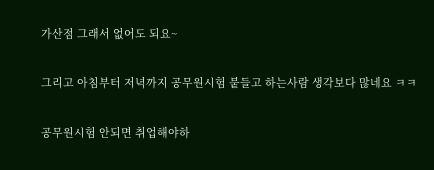가산점 그래서 없어도 되요~

그리고 아침부터 저녁까지 공무원시험 붙들고 하는사람 생각보다 많네요 ㅋㅋ

공무원시험 안되면 취업해야하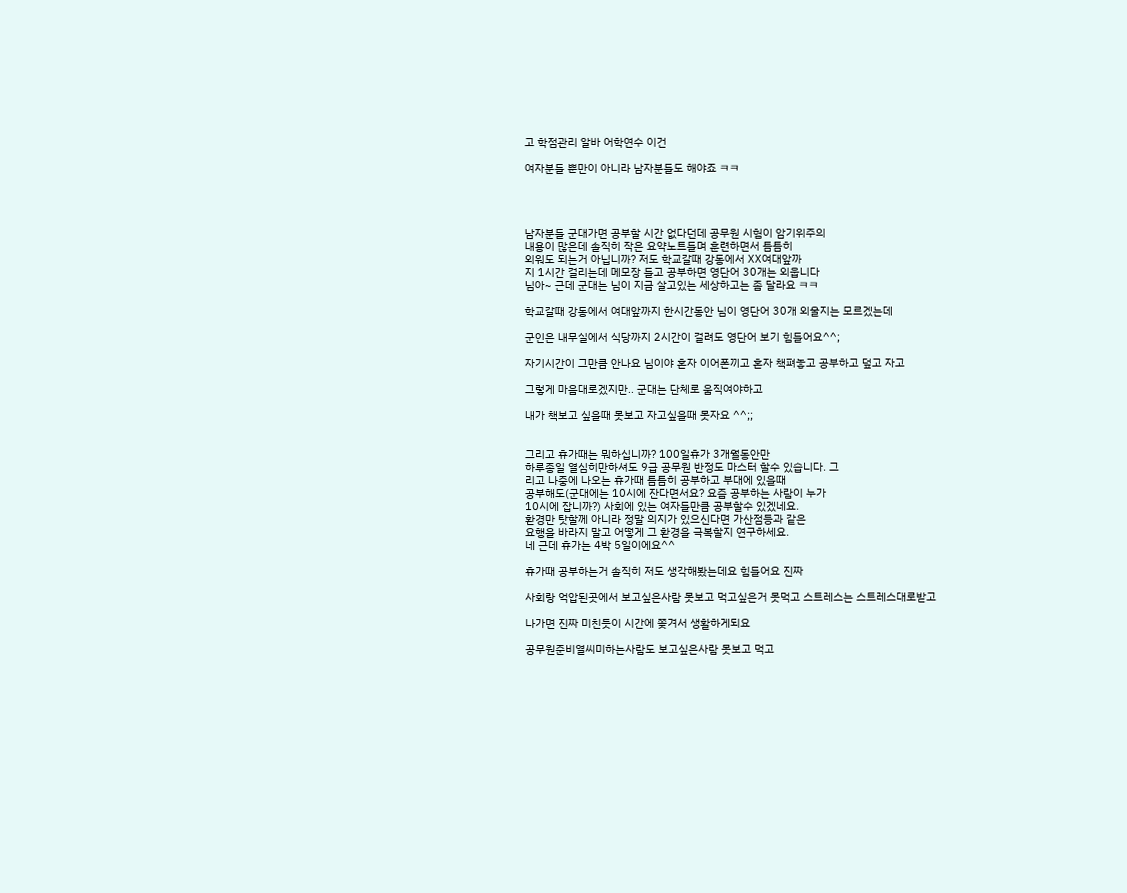고 학점관리 알바 어학연수 이건

여자분들 뿐만이 아니라 남자분들도 해야죠 ㅋㅋ




남자분들 군대가면 공부할 시간 없다던데 공무원 시험이 암기위주의
내용이 많은데 솔직히 작은 요약노트들며 훈련하면서 틈틈히
외워도 되는거 아닙니까? 저도 학교갈때 강동에서 XX여대앞까
지 1시간 걸리는데 메모장 들고 공부하면 영단어 30개는 외웁니다
님아~ 근데 군대는 님이 지금 살고있는 세상하고는 좀 달라요 ㅋㅋ

학교갈때 강동에서 여대앞까지 한시간동안 님이 영단어 30개 외울지는 모르겠는데

군인은 내무실에서 식당까지 2시간이 걸려도 영단어 보기 힘들어요^^;

자기시간이 그만큼 안나요 님이야 혼자 이어폰끼고 혼자 책펴놓고 공부하고 덮고 자고

그렇게 마음대로겠지만.. 군대는 단체로 움직여야하고

내가 책보고 싶을때 못보고 자고싶을때 못자요 ^^;;


그리고 휴가때는 뭐하십니까? 100일휴가 3개월동안만
하루종일 열심히만하셔도 9급 공무원 반정도 마스터 할수 있습니다. 그
리고 나중에 나오는 휴가때 틈틈히 공부하고 부대에 있을때
공부해도(군대에는 10시에 잔다면서요? 요즘 공부하는 사람이 누가
10시에 잡니까?) 사회에 있는 여자들만큼 공부할수 있겠네요.
환경만 탓할께 아니라 정말 의지가 있으신다면 가산점등과 같은
요행을 바라지 말고 어떻게 그 환경을 극복할지 연구하세요.
네 근데 휴가는 4박 5일이에요^^

휴가때 공부하는거 솔직히 저도 생각해봤는데요 힘들어요 진짜

사회랑 억압된곳에서 보고싶은사람 못보고 먹고싶은거 못먹고 스트레스는 스트레스대로받고

나가면 진짜 미친듯이 시간에 쫒겨서 생활하게되요

공무원준비열씨미하는사람도 보고싶은사람 못보고 먹고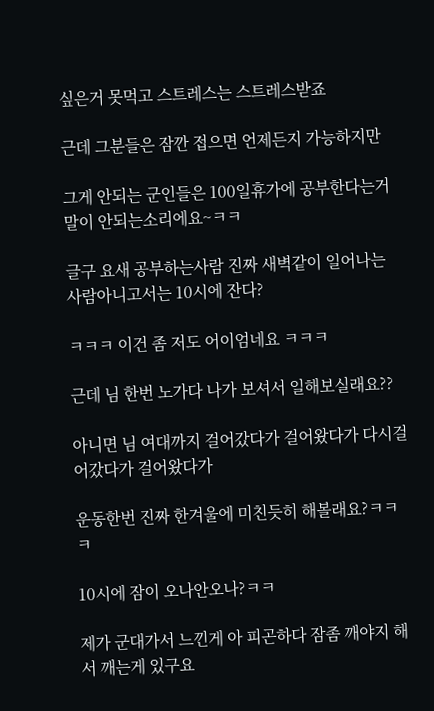싶은거 못먹고 스트레스는 스트레스받죠

근데 그분들은 잠깐 접으면 언제든지 가능하지만

그게 안되는 군인들은 100일휴가에 공부한다는거 말이 안되는소리에요~ㅋㅋ

글구 요새 공부하는사람 진짜 새벽같이 일어나는 사람아니고서는 10시에 잔다?

ㅋㅋㅋ 이건 좀 저도 어이엄네요 ㅋㅋㅋ

근데 님 한번 노가다 나가 보셔서 일해보실래요??

아니면 님 여대까지 걸어갔다가 걸어왔다가 다시걸어갔다가 걸어왔다가

운동한번 진짜 한겨울에 미친듯히 해볼래요?ㅋㅋㅋ

10시에 잠이 오나안오나?ㅋㅋ

제가 군대가서 느낀게 아 피곤하다 잠좀 깨야지 해서 깨는게 있구요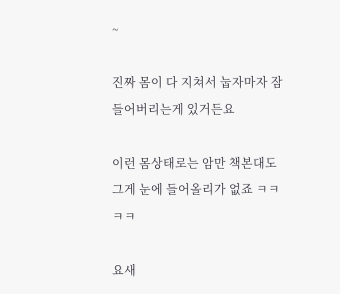~

진짜 몸이 다 지쳐서 눕자마자 잠들어버리는게 있거든요

이런 몸상태로는 암만 책본대도 그게 눈에 들어올리가 없죠 ㅋㅋㅋㅋ

요새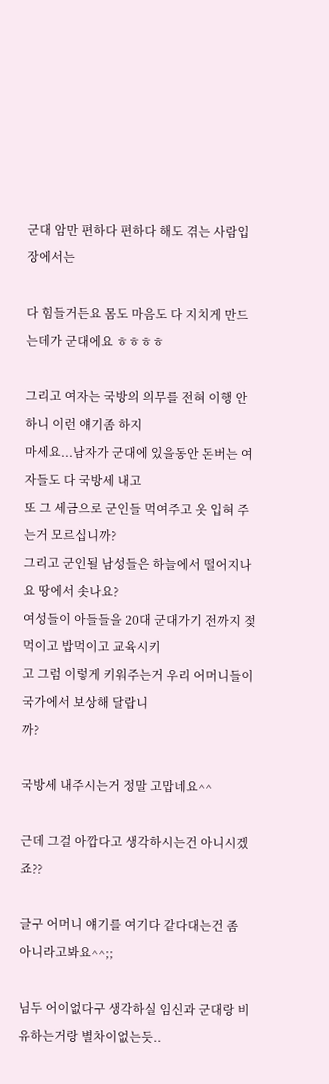군대 암만 편하다 편하다 해도 겪는 사람입장에서는

다 힘들거든요 몸도 마음도 다 지치게 만드는데가 군대에요 ㅎㅎㅎㅎ

그리고 여자는 국방의 의무를 전혀 이행 안하니 이런 얘기좀 하지
마세요...남자가 군대에 있을동안 돈버는 여자들도 다 국방세 내고
또 그 세금으로 군인들 먹여주고 옷 입혀 주는거 모르십니까?
그리고 군인될 남성들은 하늘에서 떨어지나요 땅에서 솟나요?
여성들이 아들들을 20대 군대가기 전까지 젖먹이고 밥먹이고 교육시키
고 그럼 이렇게 키워주는거 우리 어머니들이 국가에서 보상해 달랍니
까?

국방세 내주시는거 정말 고맙네요^^

근데 그걸 아깝다고 생각하시는건 아니시겠죠??

글구 어머니 얘기를 여기다 같다대는건 좀 아니라고봐요^^;;

님두 어이없다구 생각하실 임신과 군대랑 비유하는거랑 별차이없는듯..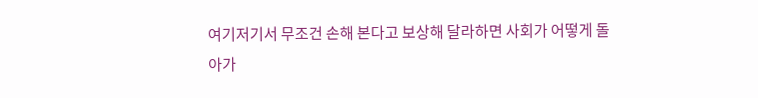여기저기서 무조건 손해 본다고 보상해 달라하면 사회가 어떻게 돌
아가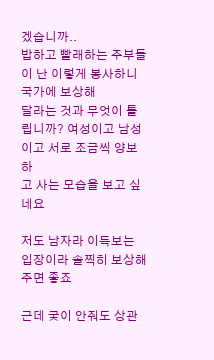겠습니까..
밥하고 빨래하는 주부들이 난 이렇게 봉사하니 국가에 보상해
달라는 것과 무엇이 틀립니까? 여성이고 남성이고 서로 조금씩 양보하
고 사는 모습을 보고 싶네요

저도 남자라 이득보는 입장이라 솔찍히 보상해주면 좋죠

근데 궂이 안줘도 상관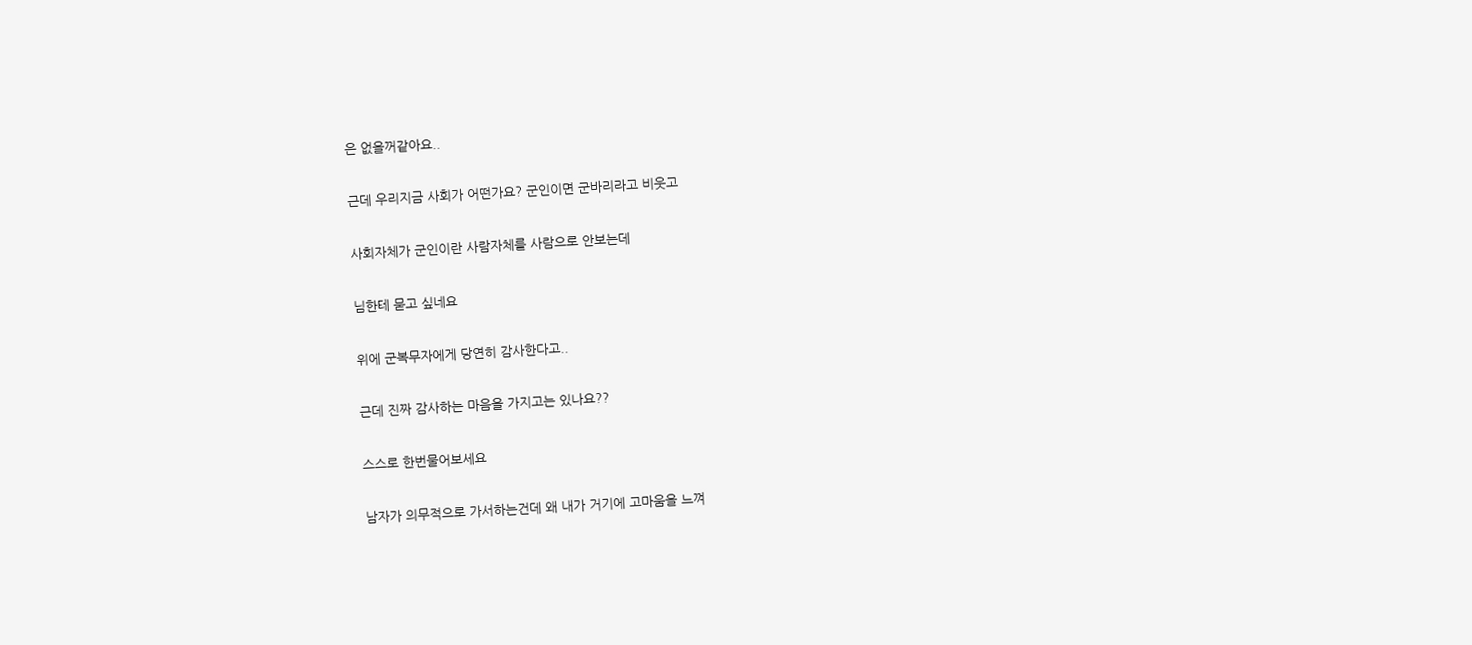은 없을꺼같아요..

근데 우리지금 사회가 어떤가요? 군인이면 군바리라고 비웃고

사회자체가 군인이란 사람자체를 사람으로 안보는데

님한테 묻고 싶네요

위에 군복무자에게 당연히 감사한다고..

근데 진짜 감사하는 마음을 가지고는 있나요??

스스로 한번물어보세요

남자가 의무적으로 가서하는건데 왜 내가 거기에 고마움을 느껴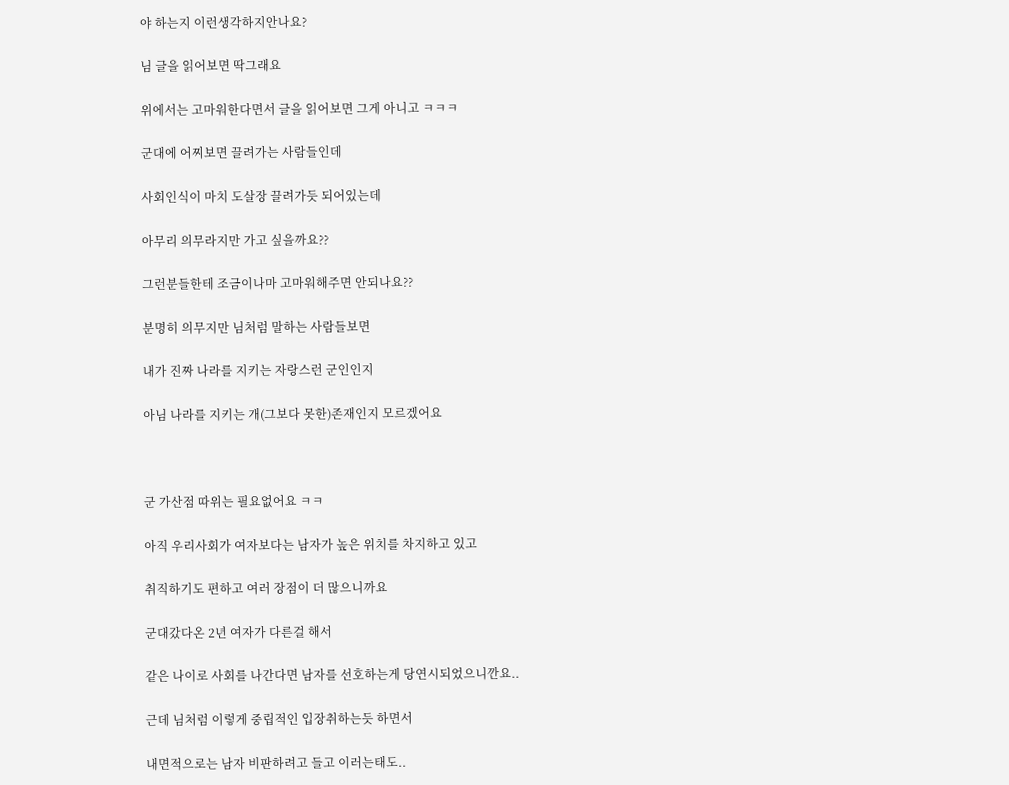야 하는지 이런생각하지안나요?

님 글을 읽어보면 딱그래요

위에서는 고마워한다면서 글을 읽어보면 그게 아니고 ㅋㅋㅋ

군대에 어찌보면 끌려가는 사람들인데

사회인식이 마치 도살장 끌려가듯 되어있는데

아무리 의무라지만 가고 싶을까요??

그런분들한테 조금이나마 고마워해주면 안되나요??

분명히 의무지만 님처럼 말하는 사람들보면

내가 진짜 나라를 지키는 자랑스런 군인인지

아님 나라를 지키는 개(그보다 못한)존재인지 모르겠어요



군 가산점 따위는 필요없어요 ㅋㅋ

아직 우리사회가 여자보다는 남자가 높은 위치를 차지하고 있고

취직하기도 편하고 여러 장점이 더 많으니까요

군대갔다온 2년 여자가 다른걸 해서

같은 나이로 사회를 나간다면 남자를 선호하는게 당연시되었으니깐요..

근데 님처럼 이렇게 중립적인 입장취하는듯 하면서

내면적으로는 남자 비판하려고 들고 이러는태도..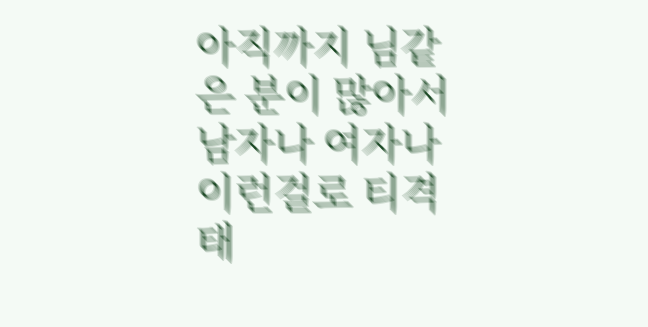아직까지 님같은 분이 많아서 남자나 여자나 이런걸로 티격태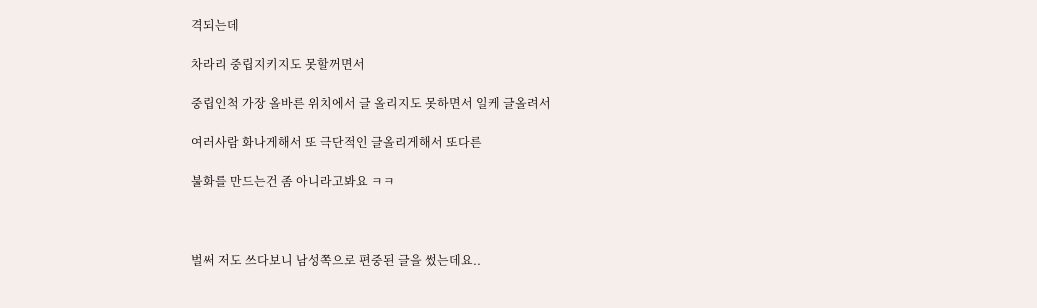격되는데

차라리 중립지키지도 못할꺼면서

중립인척 가장 올바른 위치에서 글 올리지도 못하면서 일케 글올려서

여러사람 화나게해서 또 극단적인 글올리게해서 또다른

불화를 만드는건 좀 아니라고봐요 ㅋㅋ



벌써 저도 쓰다보니 남성쪽으로 편중된 글을 썼는데요..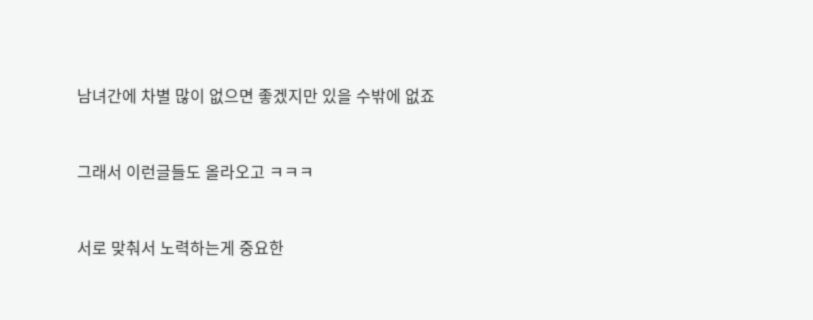남녀간에 차별 많이 없으면 좋겠지만 있을 수밖에 없죠



그래서 이런글들도 올라오고 ㅋㅋㅋ



서로 맞춰서 노력하는게 중요한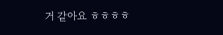거 같아요 ㅎㅎㅎㅎ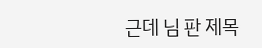근데 님 판 제목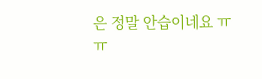은 정말 안습이네요 ㅠㅠ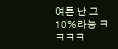여튼 난 그 10%라능 ㅋㅋㅋㅋ